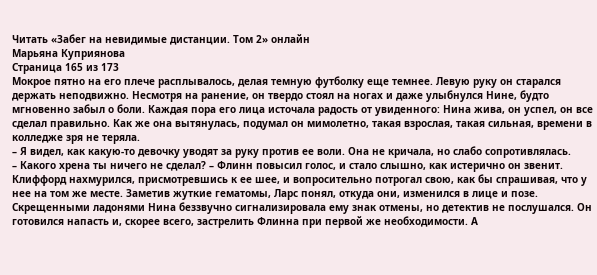Читать «Забег на невидимые дистанции. Том 2» онлайн
Марьяна Куприянова
Страница 165 из 173
Мокрое пятно на его плече расплывалось, делая темную футболку еще темнее. Левую руку он старался держать неподвижно. Несмотря на ранение, он твердо стоял на ногах и даже улыбнулся Нине, будто мгновенно забыл о боли. Каждая пора его лица источала радость от увиденного: Нина жива, он успел, он все сделал правильно. Как же она вытянулась, подумал он мимолетно, такая взрослая, такая сильная, времени в колледже зря не теряла.
– Я видел, как какую-то девочку уводят за руку против ее воли. Она не кричала, но слабо сопротивлялась.
– Какого хрена ты ничего не сделал? – Флинн повысил голос, и стало слышно, как истерично он звенит.
Клиффорд нахмурился, присмотревшись к ее шее, и вопросительно потрогал свою, как бы спрашивая, что у нее на том же месте. Заметив жуткие гематомы, Ларс понял, откуда они, изменился в лице и позе. Скрещенными ладонями Нина беззвучно сигнализировала ему знак отмены, но детектив не послушался. Он готовился напасть и, скорее всего, застрелить Флинна при первой же необходимости. А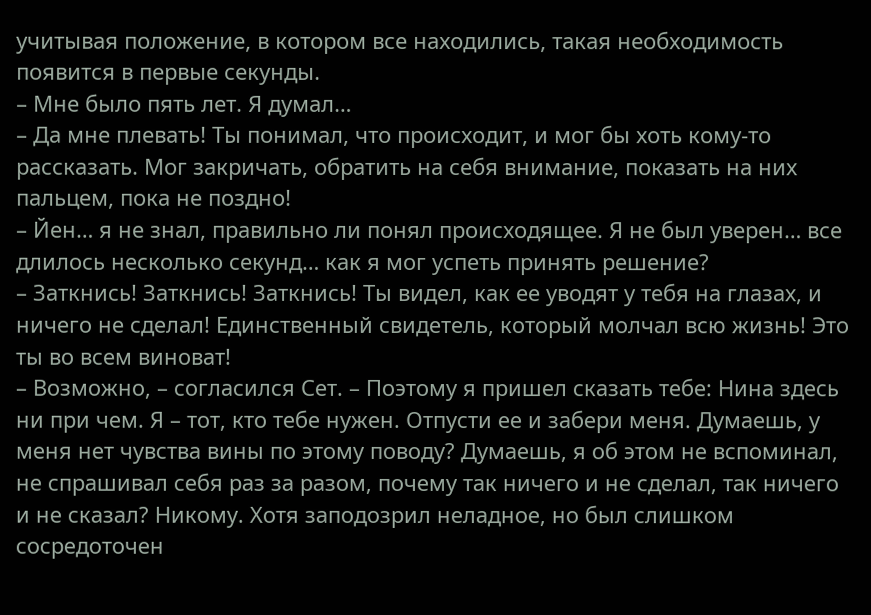учитывая положение, в котором все находились, такая необходимость появится в первые секунды.
– Мне было пять лет. Я думал…
– Да мне плевать! Ты понимал, что происходит, и мог бы хоть кому-то рассказать. Мог закричать, обратить на себя внимание, показать на них пальцем, пока не поздно!
– Йен… я не знал, правильно ли понял происходящее. Я не был уверен… все длилось несколько секунд… как я мог успеть принять решение?
– Заткнись! Заткнись! Заткнись! Ты видел, как ее уводят у тебя на глазах, и ничего не сделал! Единственный свидетель, который молчал всю жизнь! Это ты во всем виноват!
– Возможно, – согласился Сет. – Поэтому я пришел сказать тебе: Нина здесь ни при чем. Я – тот, кто тебе нужен. Отпусти ее и забери меня. Думаешь, у меня нет чувства вины по этому поводу? Думаешь, я об этом не вспоминал, не спрашивал себя раз за разом, почему так ничего и не сделал, так ничего и не сказал? Никому. Хотя заподозрил неладное, но был слишком сосредоточен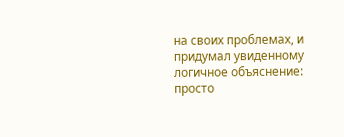на своих проблемах, и придумал увиденному логичное объяснение: просто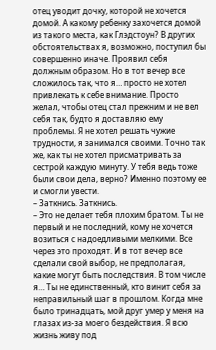отец уводит дочку, которой не хочется домой. А какому ребенку захочется домой из такого места, как Глэдстоун? В других обстоятельствах я, возможно, поступил бы совершенно иначе. Проявил себя должным образом. Но в тот вечер все сложилось так, что я… просто не хотел привлекать к себе внимание. Просто желал, чтобы отец стал прежним и не вел себя так, будто я доставляю ему проблемы. Я не хотел решать чужие трудности, я занимался своими. Точно так же, как ты не хотел присматривать за сестрой каждую минуту. У тебя ведь тоже были свои дела, верно? Именно поэтому ее и смогли увести.
– Заткнись. Заткнись.
– Это не делает тебя плохим братом. Ты не первый и не последний, кому не хочется возиться с надоедливыми мелкими. Все через это проходят. И в тот вечер все сделали свой выбор, не предполагая, какие могут быть последствия. В том числе я… Ты не единственный, кто винит себя за неправильный шаг в прошлом. Когда мне было тринадцать, мой друг умер у меня на глазах из-за моего бездействия. Я всю жизнь живу под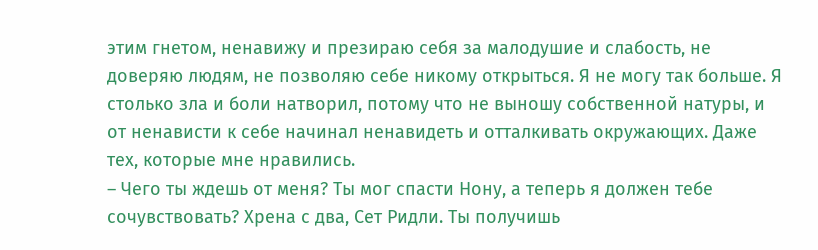этим гнетом, ненавижу и презираю себя за малодушие и слабость, не доверяю людям, не позволяю себе никому открыться. Я не могу так больше. Я столько зла и боли натворил, потому что не выношу собственной натуры, и от ненависти к себе начинал ненавидеть и отталкивать окружающих. Даже тех, которые мне нравились.
– Чего ты ждешь от меня? Ты мог спасти Нону, а теперь я должен тебе сочувствовать? Хрена с два, Сет Ридли. Ты получишь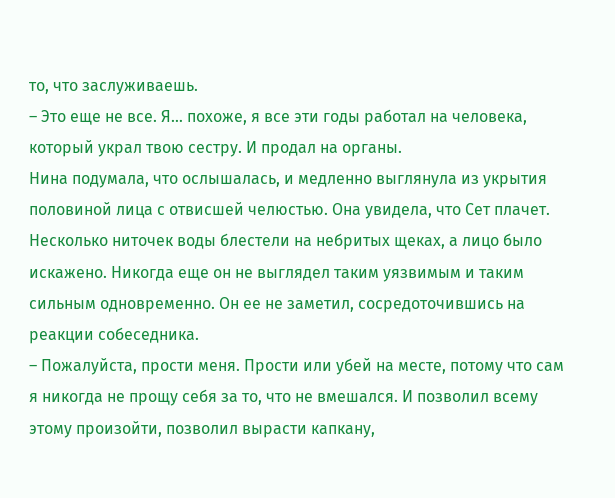то, что заслуживаешь.
– Это еще не все. Я… похоже, я все эти годы работал на человека, который украл твою сестру. И продал на органы.
Нина подумала, что ослышалась, и медленно выглянула из укрытия половиной лица с отвисшей челюстью. Она увидела, что Сет плачет. Несколько ниточек воды блестели на небритых щеках, а лицо было искажено. Никогда еще он не выглядел таким уязвимым и таким сильным одновременно. Он ее не заметил, сосредоточившись на реакции собеседника.
– Пожалуйста, прости меня. Прости или убей на месте, потому что сам я никогда не прощу себя за то, что не вмешался. И позволил всему этому произойти, позволил вырасти капкану,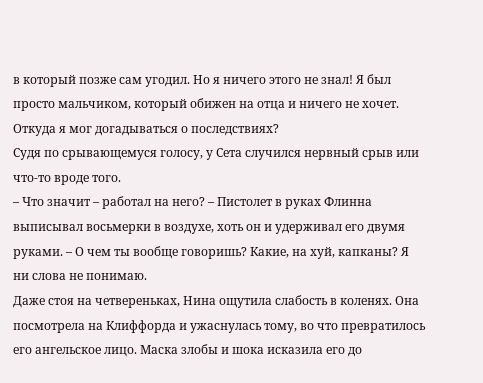в который позже сам угодил. Но я ничего этого не знал! Я был просто мальчиком, который обижен на отца и ничего не хочет. Откуда я мог догадываться о последствиях?
Судя по срывающемуся голосу, у Сета случился нервный срыв или что-то вроде того.
– Что значит – работал на него? – Пистолет в руках Флинна выписывал восьмерки в воздухе, хоть он и удерживал его двумя руками. – О чем ты вообще говоришь? Какие, на хуй, капканы? Я ни слова не понимаю.
Даже стоя на четвереньках, Нина ощутила слабость в коленях. Она посмотрела на Клиффорда и ужаснулась тому, во что превратилось его ангельское лицо. Маска злобы и шока исказила его до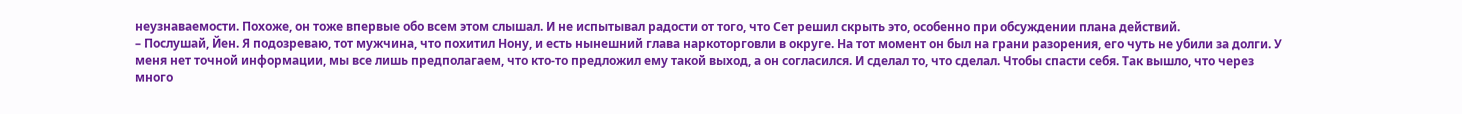неузнаваемости. Похоже, он тоже впервые обо всем этом слышал. И не испытывал радости от того, что Сет решил скрыть это, особенно при обсуждении плана действий.
– Послушай, Йен. Я подозреваю, тот мужчина, что похитил Нону, и есть нынешний глава наркоторговли в округе. На тот момент он был на грани разорения, его чуть не убили за долги. У меня нет точной информации, мы все лишь предполагаем, что кто-то предложил ему такой выход, а он согласился. И сделал то, что сделал. Чтобы спасти себя. Так вышло, что через много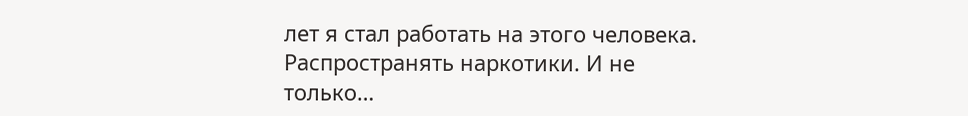лет я стал работать на этого человека. Распространять наркотики. И не только…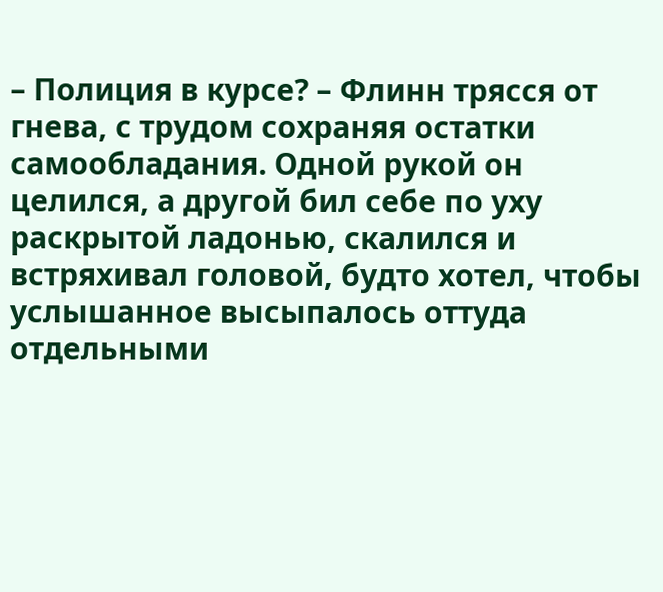– Полиция в курсе? – Флинн трясся от гнева, с трудом сохраняя остатки самообладания. Одной рукой он целился, а другой бил себе по уху раскрытой ладонью, скалился и встряхивал головой, будто хотел, чтобы услышанное высыпалось оттуда отдельными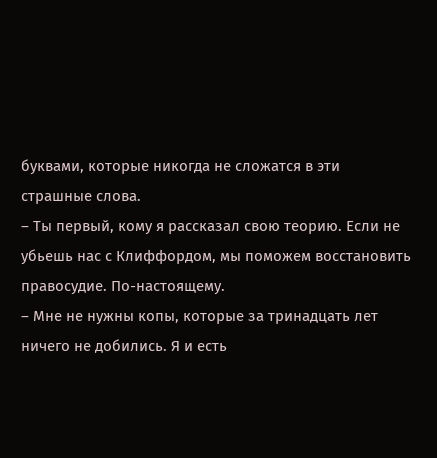буквами, которые никогда не сложатся в эти страшные слова.
– Ты первый, кому я рассказал свою теорию. Если не убьешь нас с Клиффордом, мы поможем восстановить правосудие. По-настоящему.
– Мне не нужны копы, которые за тринадцать лет ничего не добились. Я и есть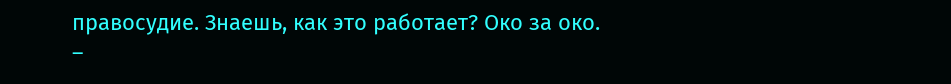правосудие. Знаешь, как это работает? Око за око.
–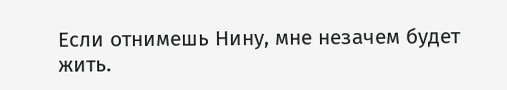Если отнимешь Нину, мне незачем будет жить.